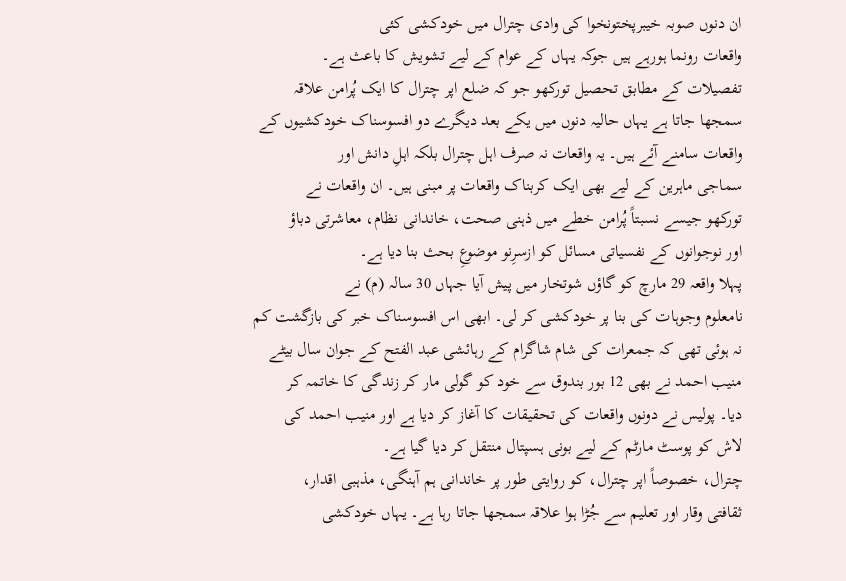ان دنوں صوبہ خیبرپختونخوا کی وادی چترال میں خودکشی کئی
واقعات رونما ہورہے ہیں جوکہ یہاں کے عوام کے لیے تشویش کا باعث ہے۔
تفصیلات کے مطابق تحصیل تورکھو جو کہ ضلع اپر چترال کا ایک پُرامن علاقہ
سمجھا جاتا ہے یہاں حالیہ دنوں میں یکے بعد دیگرے دو افسوسناک خودکشیوں کے
واقعات سامنے آئے ہیں۔ یہ واقعات نہ صرف اہل چترال بلکہ اہلِ دانش اور
سماجی ماہرین کے لیے بھی ایک کربناک واقعات پر مبنی ہیں۔ ان واقعات نے
تورکھو جیسے نسبتاً پُرامن خطے میں ذہنی صحت، خاندانی نظام، معاشرتی دباؤ
اور نوجوانوں کے نفسیاتی مسائل کو ازسرِنو موضوعِ بحث بنا دیا ہے۔
پہلا واقعہ 29 مارچ کو گاؤں شوتخار میں پیش آیا جہاں 30 سالہ (م) نے
نامعلوم وجوہات کی بنا پر خودکشی کر لی۔ ابھی اس افسوسناک خبر کی بازگشت کم
نہ ہوئی تھی کہ جمعرات کی شام شاگرام کے رہائشی عبد الفتح کے جوان سال بیٹے
منیب احمد نے بھی 12 بور بندوق سے خود کو گولی مار کر زندگی کا خاتمہ کر
دیا۔ پولیس نے دونوں واقعات کی تحقیقات کا آغاز کر دیا ہے اور منیب احمد کی
لاش کو پوسٹ مارٹم کے لیے بونی ہسپتال منتقل کر دیا گیا ہے۔
چترال، خصوصاً اپر چترال، کو روایتی طور پر خاندانی ہم آہنگی، مذہبی اقدار،
ثقافتی وقار اور تعلیم سے جُڑا ہوا علاقہ سمجھا جاتا رہا ہے۔ یہاں خودکشی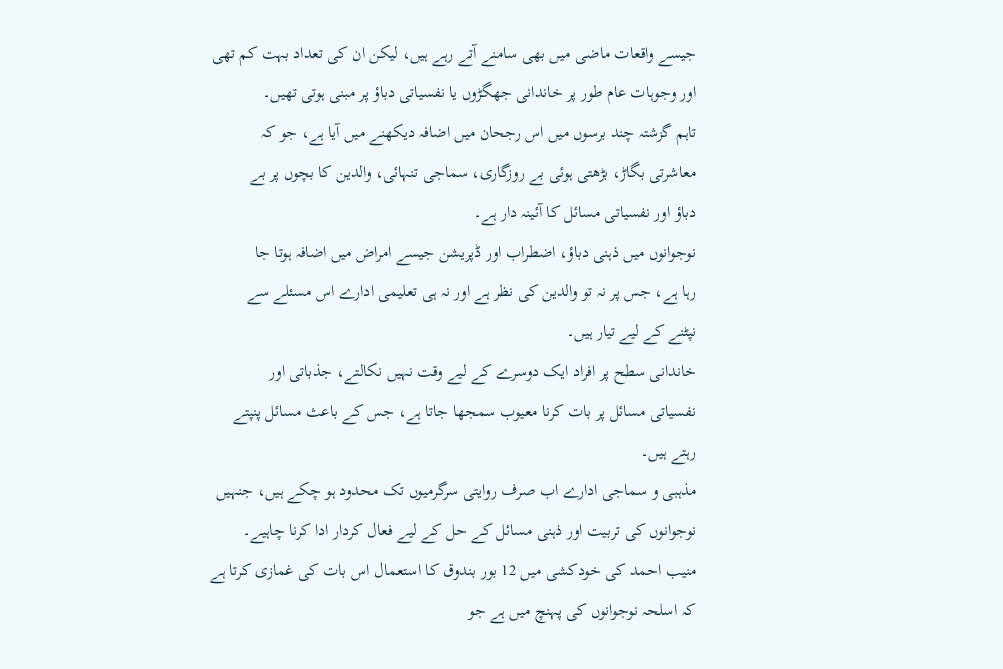جیسے واقعات ماضی میں بھی سامنے آتے رہے ہیں، لیکن ان کی تعداد بہت کم تھی
اور وجوہات عام طور پر خاندانی جھگڑوں یا نفسیاتی دباؤ پر مبنی ہوتی تھیں۔
تاہم گزشتہ چند برسوں میں اس رجحان میں اضافہ دیکھنے میں آیا ہے، جو کہ
معاشرتی بگاڑ، بڑھتی ہوئی بے روزگاری، سماجی تنہائی، والدین کا بچوں پر بے
دباؤ اور نفسیاتی مسائل کا آئینہ دار ہے۔
نوجوانوں میں ذہنی دباؤ، اضطراب اور ڈپریشن جیسے امراض میں اضافہ ہوتا جا
رہا ہے، جس پر نہ تو والدین کی نظر ہے اور نہ ہی تعلیمی ادارے اس مسئلے سے
نپٹنے کے لیے تیار ہیں۔
خاندانی سطح پر افراد ایک دوسرے کے لیے وقت نہیں نکالتے، جذباتی اور
نفسیاتی مسائل پر بات کرنا معیوب سمجھا جاتا ہے، جس کے باعث مسائل پنپتے
رہتے ہیں۔
مذہبی و سماجی ادارے اب صرف روایتی سرگرمیوں تک محدود ہو چکے ہیں، جنہیں
نوجوانوں کی تربیت اور ذہنی مسائل کے حل کے لیے فعال کردار ادا کرنا چاہیے۔
منیب احمد کی خودکشی میں 12 بور بندوق کا استعمال اس بات کی غمازی کرتا ہے
کہ اسلحہ نوجوانوں کی پہنچ میں ہے جو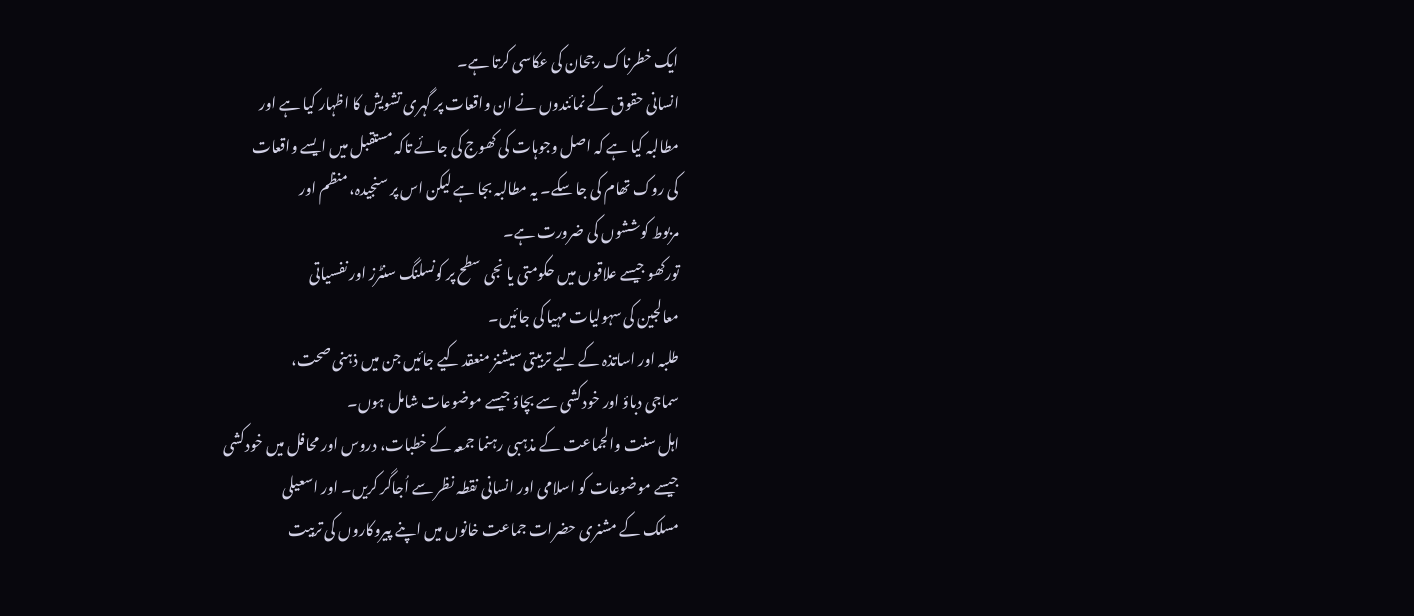ایک خطرناک رجحان کی عکاسی کرتا ہے۔
انسانی حقوق کے نمائندوں نے ان واقعات پر گہری تشویش کا اظہار کیا ہے اور
مطالبہ کیا ہے کہ اصل وجوہات کی کھوج کی جائے تاکہ مستقبل میں ایسے واقعات
کی روک تھام کی جا سکے۔ یہ مطالبہ بجا ہے لیکن اس پر سنجیدہ، منظم اور
مربوط کوششوں کی ضرورت ہے۔
تورکھو جیسے علاقوں میں حکومتی یا نجی سطح پر کونسلنگ سنٹرز اور نفسیاتی
معالجین کی سہولیات مہیا کی جائیں۔
طلبہ اور اساتذہ کے لیے تربیتی سیشنز منعقد کیے جائیں جن میں ذہنی صحت،
سماجی دباؤ اور خودکشی سے بچاؤ جیسے موضوعات شامل ہوں۔
اہل سنت والجماعت کے مذہبی رہنما جمعہ کے خطبات، دروس اور محافل میں خودکشی
جیسے موضوعات کو اسلامی اور انسانی نقطہ نظر سے اُجاگر کریں۔ اور اسعیلی
مسلک کے مشنری حضرات جماعت خانوں میں اپنے پیروکاروں کی تربیت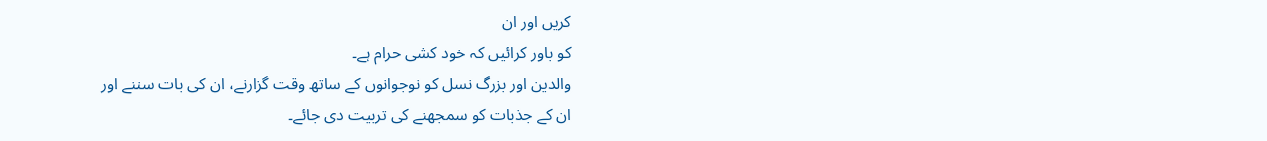کریں اور ان
کو باور کرائیں کہ خود کشی حرام ہے۔
والدین اور بزرگ نسل کو نوجوانوں کے ساتھ وقت گزارنے، ان کی بات سننے اور
ان کے جذبات کو سمجھنے کی تربیت دی جائے۔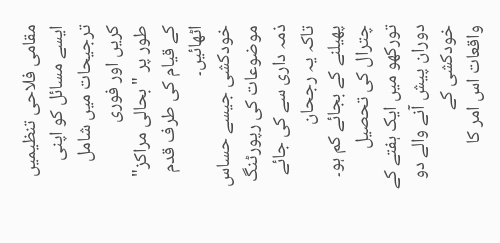مقامی فلاحی تنظیمیں ایسے مسائل کو اپنی ترجیحات میں شامل کریں اور فوری
طور پر "بحالی مراکز" کے قیام کی طرف قدم اٹھائیں۔
خودکشی جیسے حساس موضوعات کی رپورٹنگ ذمہ داری سے کی جائے تاکہ یہ رجحان
پھیلنے کے بجائے کم ہو۔
چترال کی تحصیل تورکھو میں ایک ہفتے کے دوران پیش آنے والے دو خودکشی کے
واقعات اس امر کا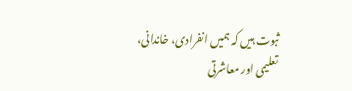ثبوت ہیں کہ ہمیں انفرادی، خاندانی، تعلیمی اور معاشرتی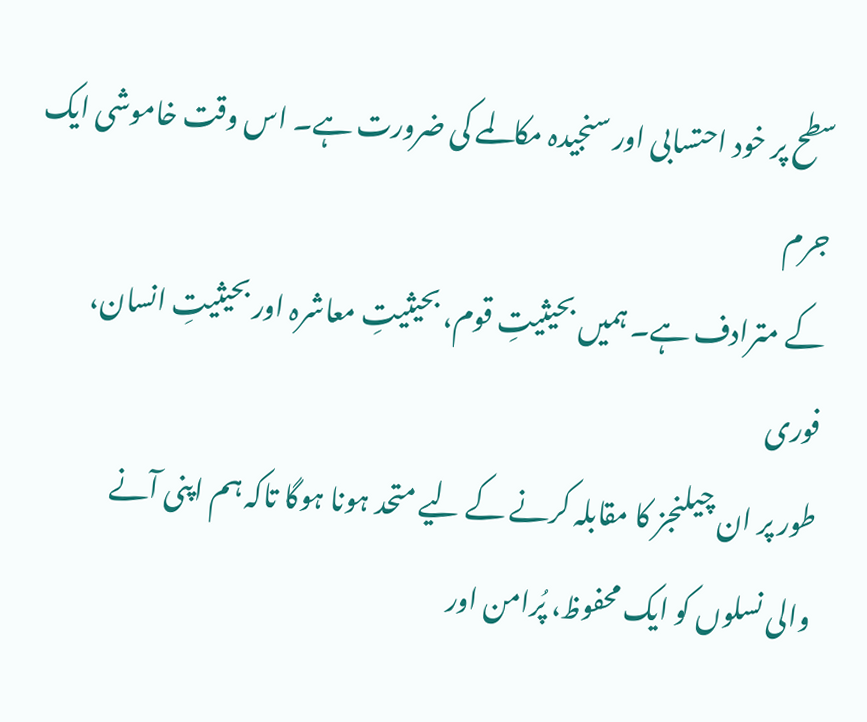سطح پر خود احتسابی اور سنجیدہ مکالمے کی ضرورت ہے۔ اس وقت خاموشی ایک جرم
کے مترادف ہے۔ ہمیں بحیثیتِ قوم، بحیثیتِ معاشرہ اور بحیثیتِ انسان، فوری
طور پر ان چیلنجز کا مقابلہ کرنے کے لیے متحد ہونا ہوگا تاکہ ہم اپنی آنے
والی نسلوں کو ایک محفوظ، پُرامن اور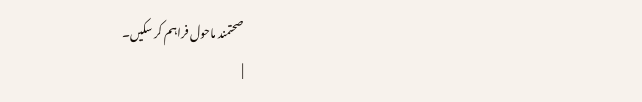صحتمند ماحول فراہم کر سکیں۔
|